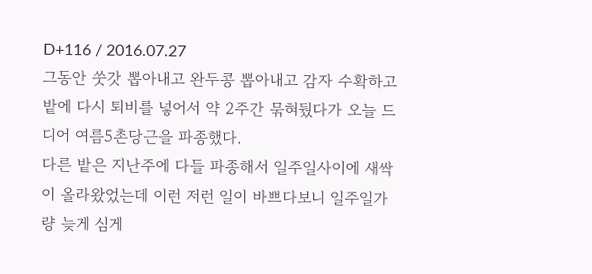D+116 / 2016.07.27
그동안 쑷갓 뽑아내고 완두콩 뽑아내고 감자 수확하고 밭에 다시 퇴비를 넣어서 약 2주간 묶혀뒀다가 오늘 드디어 여름5촌당근을 파종했다.
다른 밭은 지난주에 다들 파종해서 일주일사이에 새싹이 올라왔었는데 이런 저런 일이 바쁘다보니 일주일가량 늦게 심게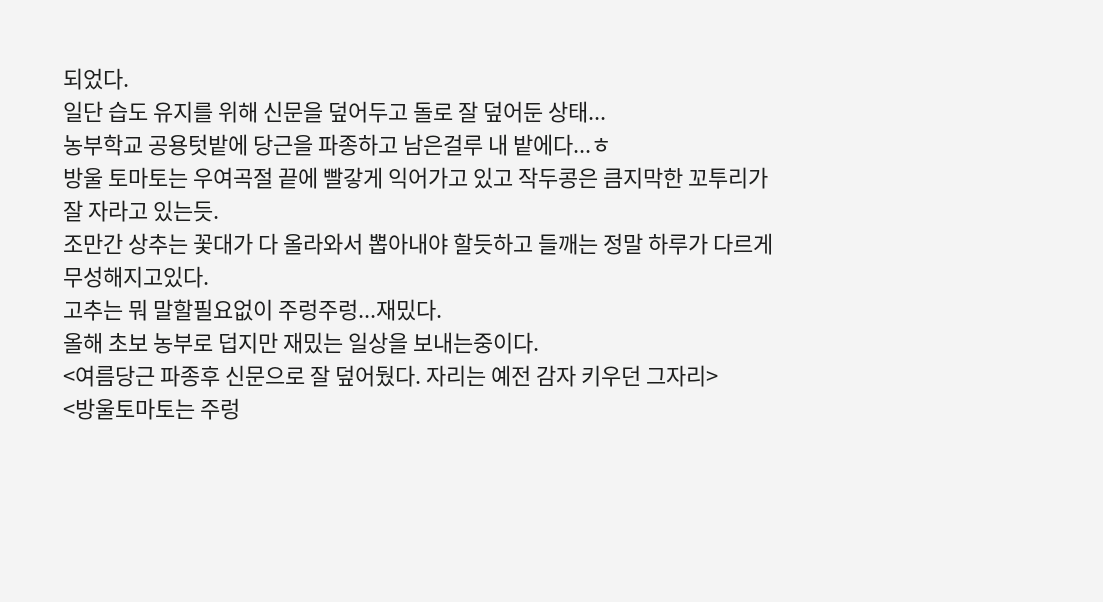되었다.
일단 습도 유지를 위해 신문을 덮어두고 돌로 잘 덮어둔 상태...
농부학교 공용텃밭에 당근을 파종하고 남은걸루 내 밭에다...ㅎ
방울 토마토는 우여곡절 끝에 빨갛게 익어가고 있고 작두콩은 큼지막한 꼬투리가 잘 자라고 있는듯.
조만간 상추는 꽃대가 다 올라와서 뽑아내야 할듯하고 들깨는 정말 하루가 다르게 무성해지고있다.
고추는 뭐 말할필요없이 주렁주렁...재밌다.
올해 초보 농부로 덥지만 재밌는 일상을 보내는중이다.
<여름당근 파종후 신문으로 잘 덮어뒀다. 자리는 예전 감자 키우던 그자리>
<방울토마토는 주렁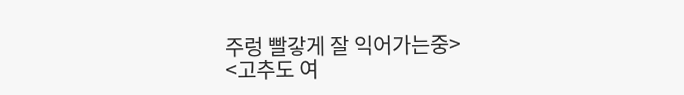주렁 빨갛게 잘 익어가는중>
<고추도 여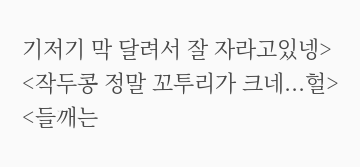기저기 막 달려서 잘 자라고있넹>
<작두콩 정말 꼬투리가 크네...헐>
<들깨는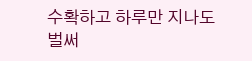수확하고 하루만 지나도 벌써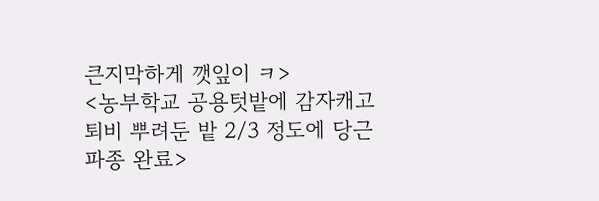큰지막하게 깻잎이 ㅋ>
<농부학교 공용텃밭에 감자캐고 퇴비 뿌려둔 밭 2/3 정도에 당근 파종 완료>